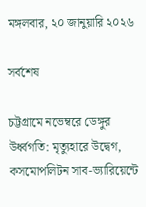মঙ্গলবার, ২০ জানুয়ারি ২০২৬

সর্বশেষ

চট্টগ্রামে নভেম্বরে ডেঙ্গুর উর্ধ্বগতি: মৃত্যুহারে উদ্বেগ, কসমোপলিটন সাব-ভ্যারিয়েন্টে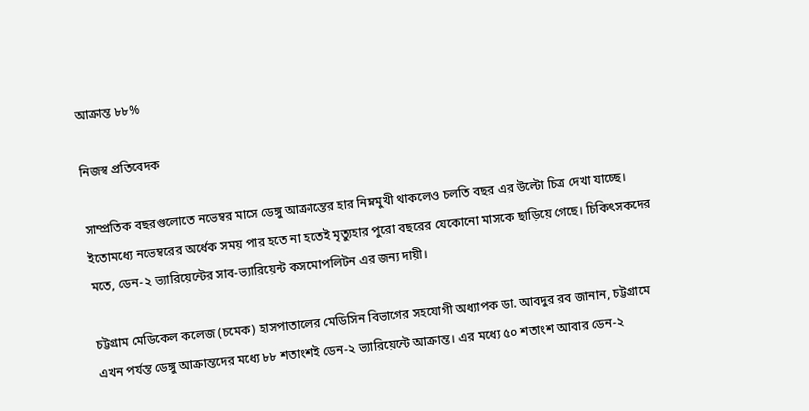আক্রান্ত ৮৮%

নিজস্ব প্রতিবেদক

সাম্প্রতিক বছরগুলোতে নভেম্বর মাসে ডেঙ্গু আক্রান্তের হার নিম্নমুখী থাকলেও চলতি বছর এর উল্টো চিত্র দেখা যাচ্ছে। ইতোমধ্যে নভেম্বরের অর্ধেক সময় পার হতে না হতেই মৃত্যুহার পুরো বছরের যেকোনো মাসকে ছাড়িয়ে গেছে। চিকিৎসকদের মতে, ডেন-২ ভ্যারিয়েন্টের সাব-ভ্যারিয়েন্ট কসমোপলিটন এর জন্য দায়ী।

চট্টগ্রাম মেডিকেল কলেজ (চমেক) হাসপাতালের মেডিসিন বিভাগের সহযোগী অধ্যাপক ডা. আবদুর রব জানান, চট্টগ্রামে এখন পর্যন্ত ডেঙ্গু আক্রান্তদের মধ্যে ৮৮ শতাংশই ডেন-২ ভ্যারিয়েন্টে আক্রান্ত। এর মধ্যে ৫০ শতাংশ আবার ডেন-২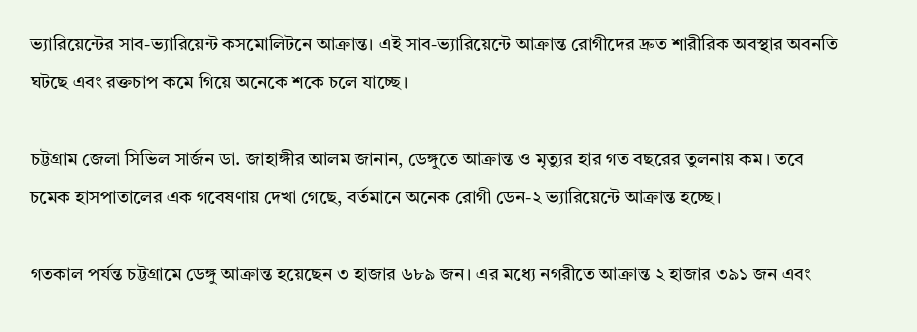ভ্যারিয়েন্টের সাব-ভ্যারিয়েন্ট কসমোলিটনে আক্রান্ত। এই সাব-ভ্যারিয়েন্টে আক্রান্ত রোগীদের দ্রুত শারীরিক অবস্থার অবনতি ঘটছে এবং রক্তচাপ কমে গিয়ে অনেকে শকে চলে যাচ্ছে।

চট্টগ্রাম জেলা সিভিল সার্জন ডা. জাহাঙ্গীর আলম জানান, ডেঙ্গুতে আক্রান্ত ও মৃত্যুর হার গত বছরের তুলনায় কম। তবে চমেক হাসপাতালের এক গবেষণায় দেখা গেছে, বর্তমানে অনেক রোগী ডেন-২ ভ্যারিয়েন্টে আক্রান্ত হচ্ছে।

গতকাল পর্যন্ত চট্টগ্রামে ডেঙ্গু আক্রান্ত হয়েছেন ৩ হাজার ৬৮৯ জন। এর মধ্যে নগরীতে আক্রান্ত ২ হাজার ৩৯১ জন এবং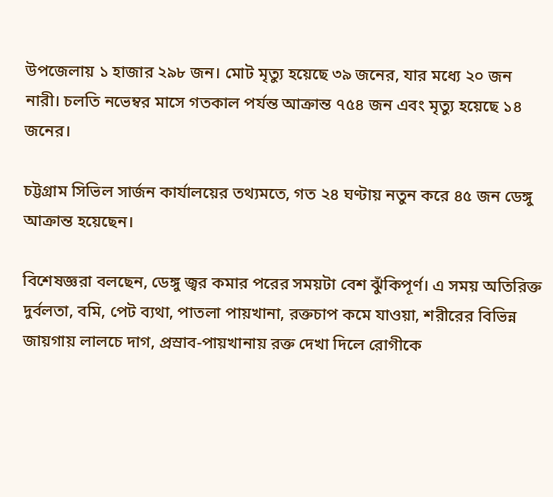উপজেলায় ১ হাজার ২৯৮ জন। মোট মৃত্যু হয়েছে ৩৯ জনের, যার মধ্যে ২০ জন নারী। চলতি নভেম্বর মাসে গতকাল পর্যন্ত আক্রান্ত ৭৫৪ জন এবং মৃত্যু হয়েছে ১৪ জনের।

চট্টগ্রাম সিভিল সার্জন কার্যালয়ের তথ্যমতে, গত ২৪ ঘণ্টায় নতুন করে ৪৫ জন ডেঙ্গু আক্রান্ত হয়েছেন।

বিশেষজ্ঞরা বলছেন, ডেঙ্গু জ্বর কমার পরের সময়টা বেশ ঝুঁকিপূর্ণ। এ সময় অতিরিক্ত দুর্বলতা, বমি, পেট ব্যথা, পাতলা পায়খানা, রক্তচাপ কমে যাওয়া, শরীরের বিভিন্ন জায়গায় লালচে দাগ, প্রস্রাব-পায়খানায় রক্ত দেখা দিলে রোগীকে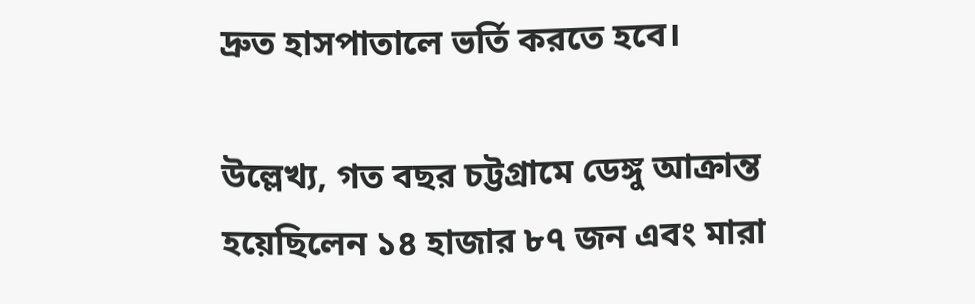দ্রুত হাসপাতালে ভর্তি করতে হবে।

উল্লেখ্য, গত বছর চট্টগ্রামে ডেঙ্গু আক্রান্ত হয়েছিলেন ১৪ হাজার ৮৭ জন এবং মারা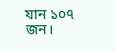যান ১০৭ জন।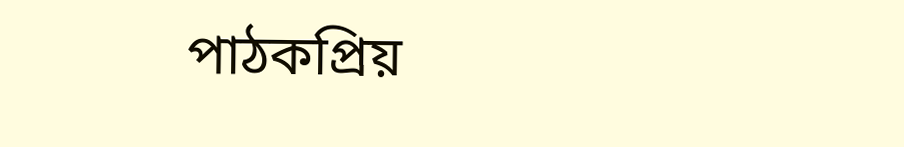পাঠকপ্রিয়